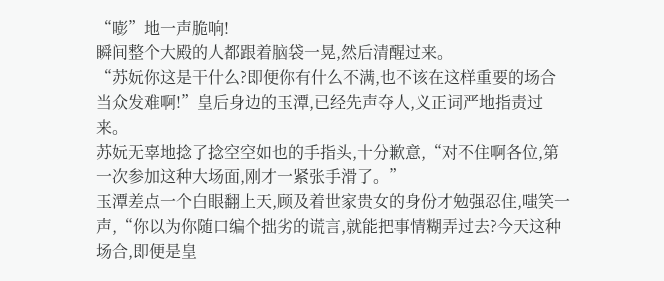“嘭”地一声脆响!
瞬间整个大殿的人都跟着脑袋一晃,然后清醒过来。
“苏妧你这是干什么?即便你有什么不满,也不该在这样重要的场合当众发难啊!”皇后身边的玉潭,已经先声夺人,义正词严地指责过来。
苏妧无辜地捻了捻空空如也的手指头,十分歉意,“对不住啊各位,第一次参加这种大场面,刚才一紧张手滑了。”
玉潭差点一个白眼翻上天,顾及着世家贵女的身份才勉强忍住,嗤笑一声,“你以为你随口编个拙劣的谎言,就能把事情糊弄过去?今天这种场合,即便是皇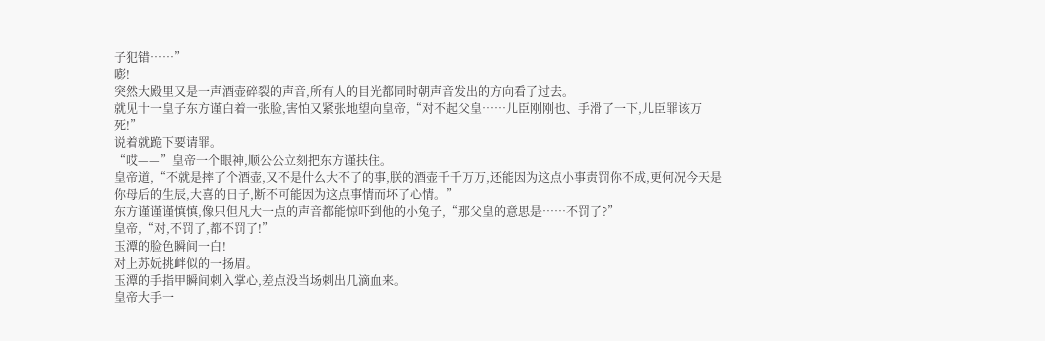子犯错……”
嘭!
突然大殿里又是一声酒壶碎裂的声音,所有人的目光都同时朝声音发出的方向看了过去。
就见十一皇子东方谨白着一张脸,害怕又紧张地望向皇帝,“对不起父皇……儿臣刚刚也、手滑了一下,儿臣罪该万死!”
说着就跪下要请罪。
“哎——”皇帝一个眼神,顺公公立刻把东方谨扶住。
皇帝道,“不就是摔了个酒壶,又不是什么大不了的事,朕的酒壶千千万万,还能因为这点小事责罚你不成,更何况今天是你母后的生辰,大喜的日子,断不可能因为这点事情而坏了心情。”
东方谨谨谨慎慎,像只但凡大一点的声音都能惊吓到他的小兔子,“那父皇的意思是……不罚了?”
皇帝,“对,不罚了,都不罚了!”
玉潭的脸色瞬间一白!
对上苏妧挑衅似的一扬眉。
玉潭的手指甲瞬间刺入掌心,差点没当场刺出几滴血来。
皇帝大手一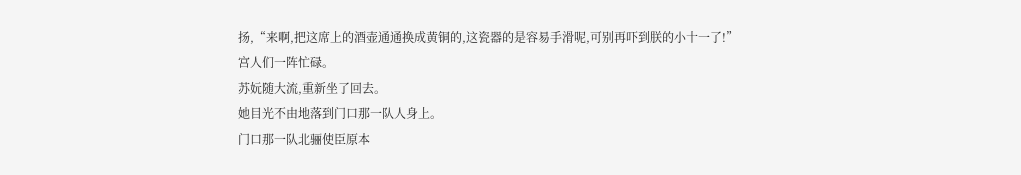扬,“来啊,把这席上的酒壶通通换成黄铜的,这瓷器的是容易手滑呢,可别再吓到朕的小十一了!”
宫人们一阵忙碌。
苏妧随大流,重新坐了回去。
她目光不由地落到门口那一队人身上。
门口那一队北骊使臣原本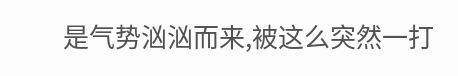是气势汹汹而来,被这么突然一打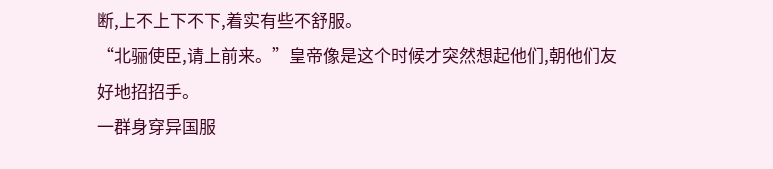断,上不上下不下,着实有些不舒服。
“北骊使臣,请上前来。”皇帝像是这个时候才突然想起他们,朝他们友好地招招手。
一群身穿异国服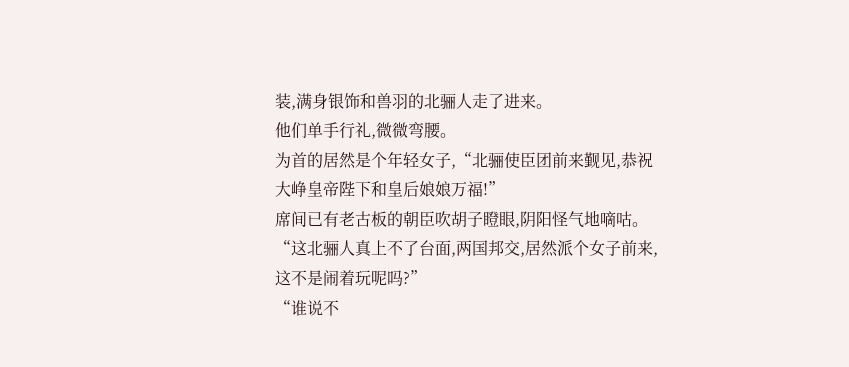装,满身银饰和兽羽的北骊人走了进来。
他们单手行礼,微微弯腰。
为首的居然是个年轻女子,“北骊使臣团前来觐见,恭祝大峥皇帝陛下和皇后娘娘万福!”
席间已有老古板的朝臣吹胡子瞪眼,阴阳怪气地嘀咕。
“这北骊人真上不了台面,两国邦交,居然派个女子前来,这不是闹着玩呢吗?”
“谁说不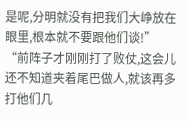是呢,分明就没有把我们大峥放在眼里,根本就不要跟他们谈!”
“前阵子才刚刚打了败仗,这会儿还不知道夹着尾巴做人,就该再多打他们几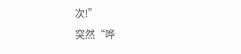次!”
突然“哗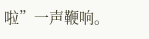啦”一声鞭响。